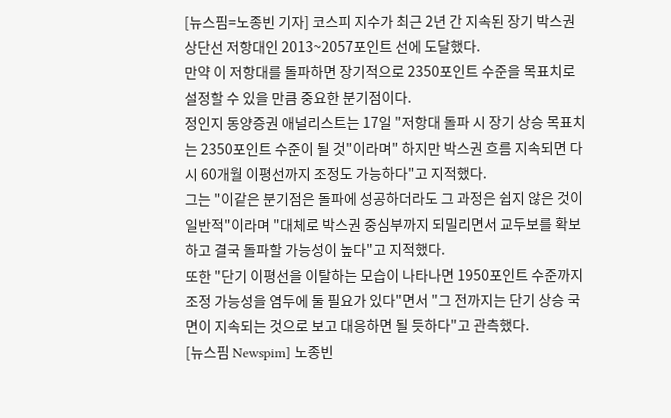[뉴스핌=노종빈 기자] 코스피 지수가 최근 2년 간 지속된 장기 박스권 상단선 저항대인 2013~2057포인트 선에 도달했다.
만약 이 저항대를 돌파하면 장기적으로 2350포인트 수준을 목표치로 설정할 수 있을 만큼 중요한 분기점이다.
정인지 동양증권 애널리스트는 17일 "저항대 돌파 시 장기 상승 목표치는 2350포인트 수준이 될 것"이라며" 하지만 박스권 흐름 지속되면 다시 60개월 이평선까지 조정도 가능하다"고 지적했다.
그는 "이같은 분기점은 돌파에 성공하더라도 그 과정은 쉽지 않은 것이 일반적"이라며 "대체로 박스권 중심부까지 되밀리면서 교두보를 확보하고 결국 돌파할 가능성이 높다"고 지적했다.
또한 "단기 이평선을 이탈하는 모습이 나타나면 1950포인트 수준까지 조정 가능성을 염두에 둘 필요가 있다"면서 "그 전까지는 단기 상승 국면이 지속되는 것으로 보고 대응하면 될 듯하다"고 관측했다.
[뉴스핌 Newspim] 노종빈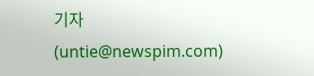기자 (untie@newspim.com)